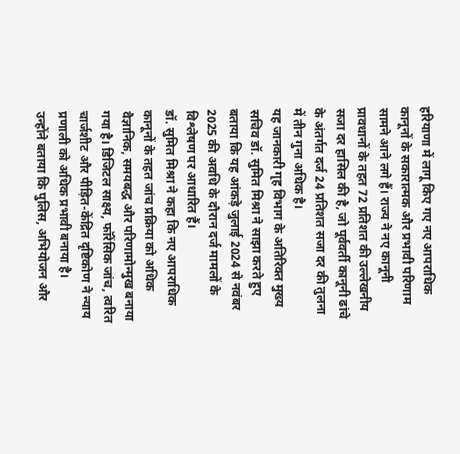हरियाणा में लागू किए गए नए आपराधिक कानूनों के सकारात्मक और प्रभावी परिणाम सामने आने लगे हैं। राज्य ने नए कानूनी प्रावधानों के तहत 72 प्रतिशत की उल्लेखनीय सजा दर हासिल की है, जो पूर्ववर्ती कानूनी ढांचे के अंतर्गत दर्ज 24 प्रतिशत सजा दर की तुलना में तीन गुना अधिक है।
यह जानकारी गृह विभाग के अतिरिक्त मुख्य सचिव डॉ. सुमित मिश्रा ने साझा करते हुए बताया कि यह आंकड़े जुलाई 2024 से नवंबर 2025 की अवधि के दौरान दर्ज मामलों के विश्लेषण पर आधारित हैं।
डॉ. सुमित मिश्रा ने कहा कि नए आपराधिक कानूनों के तहत जांच प्रक्रिया को अधिक वैज्ञानिक, समयबद्ध और परिणामोन्मुख बनाया गया है। डिजिटल साक्ष्य, फॉरेंसिक जांच, त्वरित चार्जशीट और पीड़ित-केंद्रित दृष्टिकोण ने न्याय प्रणाली को अधिक प्रभावी बनाया है।
उन्होंने बताया कि पुलिस, अभियोजन और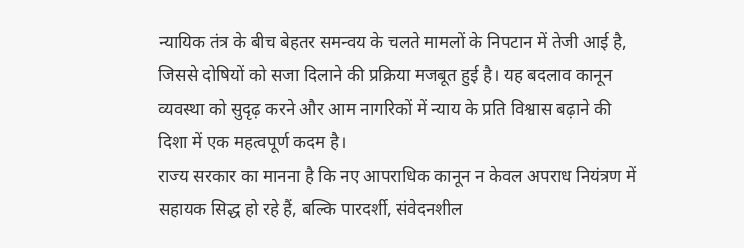न्यायिक तंत्र के बीच बेहतर समन्वय के चलते मामलों के निपटान में तेजी आई है, जिससे दोषियों को सजा दिलाने की प्रक्रिया मजबूत हुई है। यह बदलाव कानून व्यवस्था को सुदृढ़ करने और आम नागरिकों में न्याय के प्रति विश्वास बढ़ाने की दिशा में एक महत्वपूर्ण कदम है।
राज्य सरकार का मानना है कि नए आपराधिक कानून न केवल अपराध नियंत्रण में सहायक सिद्ध हो रहे हैं, बल्कि पारदर्शी, संवेदनशील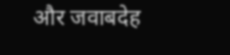और जवाबदेह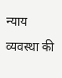न्याय व्यवस्था की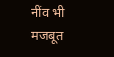नींव भी मजबूत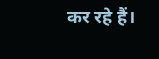कर रहे हैं।